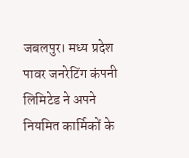जबलपुर। मध्य प्रदेश पावर जनरेटिंग कंपनी लिमिटेड ने अपने नियमित कार्मिकों के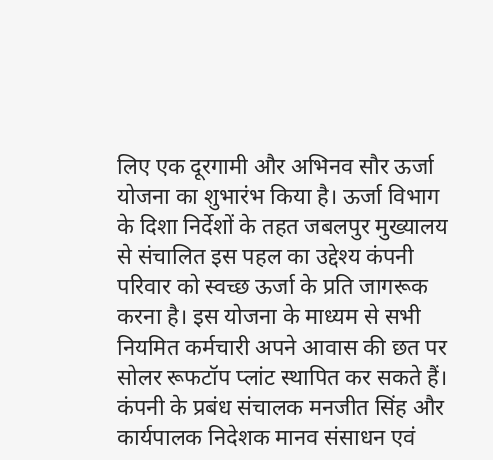लिए एक दूरगामी और अभिनव सौर ऊर्जा योजना का शुभारंभ किया है। ऊर्जा विभाग के दिशा निर्देशों के तहत जबलपुर मुख्यालय से संचालित इस पहल का उद्देश्य कंपनी परिवार को स्वच्छ ऊर्जा के प्रति जागरूक करना है। इस योजना के माध्यम से सभी नियमित कर्मचारी अपने आवास की छत पर सोलर रूफटॉप प्लांट स्थापित कर सकते हैं। कंपनी के प्रबंध संचालक मनजीत सिंह और कार्यपालक निदेशक मानव संसाधन एवं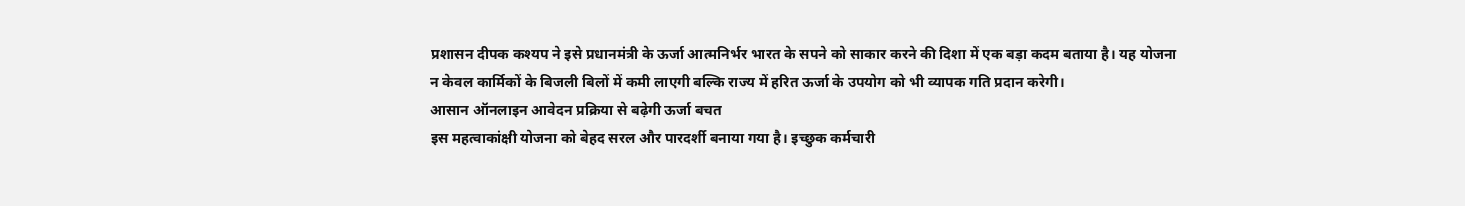प्रशासन दीपक कश्यप ने इसे प्रधानमंत्री के ऊर्जा आत्मनिर्भर भारत के सपने को साकार करने की दिशा में एक बड़ा कदम बताया है। यह योजना न केवल कार्मिकों के बिजली बिलों में कमी लाएगी बल्कि राज्य में हरित ऊर्जा के उपयोग को भी व्यापक गति प्रदान करेगी।
आसान ऑनलाइन आवेदन प्रक्रिया से बढ़ेगी ऊर्जा बचत
इस महत्वाकांक्षी योजना को बेहद सरल और पारदर्शी बनाया गया है। इच्छुक कर्मचारी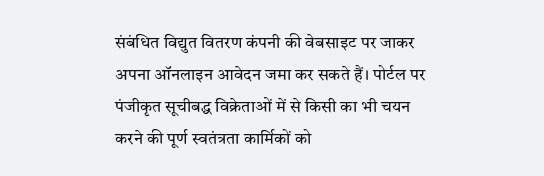संबंधित विद्युत वितरण कंपनी की वेबसाइट पर जाकर अपना ऑनलाइन आवेदन जमा कर सकते हैं। पोर्टल पर पंजीकृत सूचीबद्ध विक्रेताओं में से किसी का भी चयन करने की पूर्ण स्वतंत्रता कार्मिकों को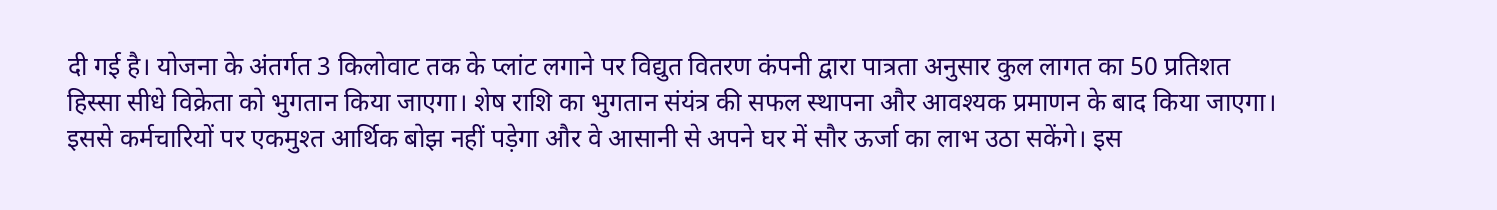दी गई है। योजना के अंतर्गत 3 किलोवाट तक के प्लांट लगाने पर विद्युत वितरण कंपनी द्वारा पात्रता अनुसार कुल लागत का 50 प्रतिशत हिस्सा सीधे विक्रेता को भुगतान किया जाएगा। शेष राशि का भुगतान संयंत्र की सफल स्थापना और आवश्यक प्रमाणन के बाद किया जाएगा। इससे कर्मचारियों पर एकमुश्त आर्थिक बोझ नहीं पड़ेगा और वे आसानी से अपने घर में सौर ऊर्जा का लाभ उठा सकेंगे। इस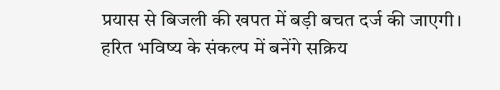प्रयास से बिजली की खपत में बड़ी बचत दर्ज की जाएगी।
हरित भविष्य के संकल्प में बनेंगे सक्रिय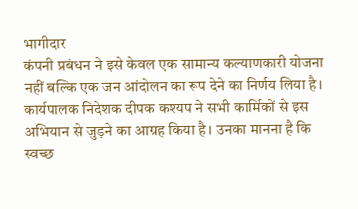भागीदार
कंपनी प्रबंधन ने इसे केवल एक सामान्य कल्याणकारी योजना नहीं बल्कि एक जन आंदोलन का रूप देने का निर्णय लिया है। कार्यपालक निदेशक दीपक कश्यप ने सभी कार्मिकों से इस अभियान से जुड़ने का आग्रह किया है। उनका मानना है कि स्वच्छ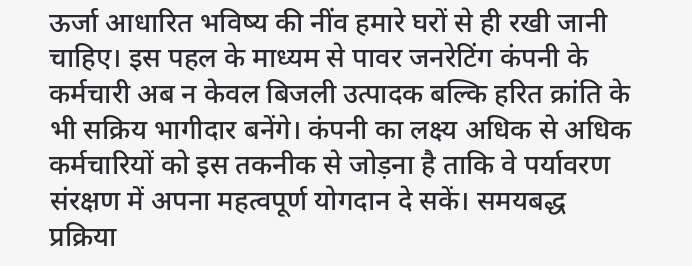ऊर्जा आधारित भविष्य की नींव हमारे घरों से ही रखी जानी चाहिए। इस पहल के माध्यम से पावर जनरेटिंग कंपनी के कर्मचारी अब न केवल बिजली उत्पादक बल्कि हरित क्रांति के भी सक्रिय भागीदार बनेंगे। कंपनी का लक्ष्य अधिक से अधिक कर्मचारियों को इस तकनीक से जोड़ना है ताकि वे पर्यावरण संरक्षण में अपना महत्वपूर्ण योगदान दे सकें। समयबद्ध प्रक्रिया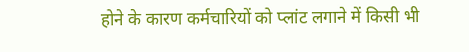होने के कारण कर्मचारियों को प्लांट लगाने में किसी भी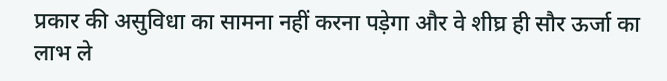प्रकार की असुविधा का सामना नहीं करना पड़ेगा और वे शीघ्र ही सौर ऊर्जा का लाभ ले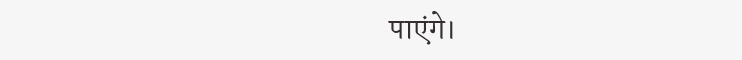पाएंगे।